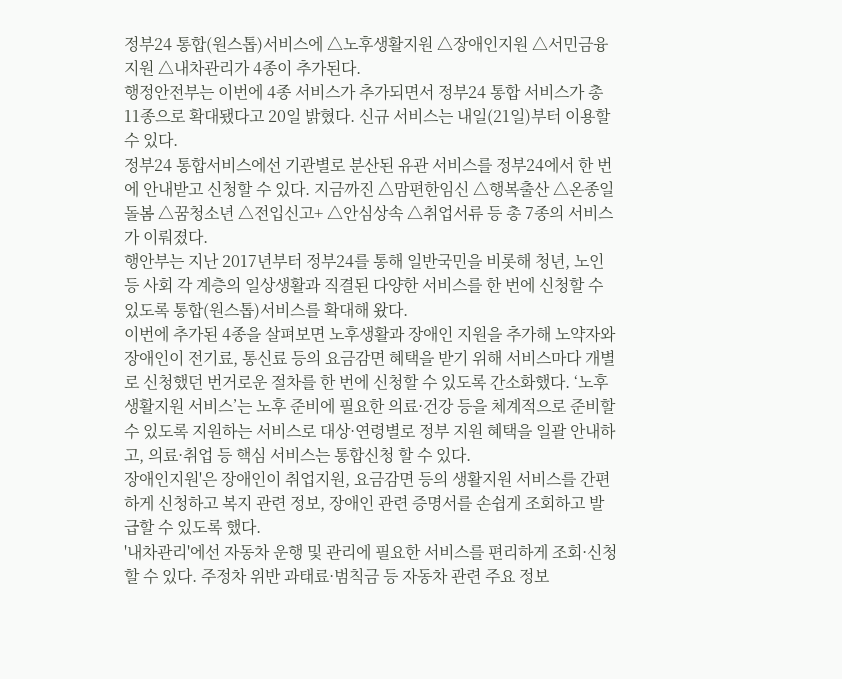정부24 통합(원스톱)서비스에 △노후생활지원 △장애인지원 △서민금융지원 △내차관리가 4종이 추가된다.
행정안전부는 이번에 4종 서비스가 추가되면서 정부24 통합 서비스가 총 11종으로 확대됐다고 20일 밝혔다. 신규 서비스는 내일(21일)부터 이용할 수 있다.
정부24 통합서비스에선 기관별로 분산된 유관 서비스를 정부24에서 한 번에 안내받고 신청할 수 있다. 지금까진 △맘편한임신 △행복출산 △온종일돌봄 △꿈청소년 △전입신고+ △안심상속 △취업서류 등 총 7종의 서비스가 이뤄졌다.
행안부는 지난 2017년부터 정부24를 통해 일반국민을 비롯해 청년, 노인 등 사회 각 계층의 일상생활과 직결된 다양한 서비스를 한 번에 신청할 수 있도록 통합(원스톱)서비스를 확대해 왔다.
이번에 추가된 4종을 살펴보면 노후생활과 장애인 지원을 추가해 노약자와 장애인이 전기료, 통신료 등의 요금감면 혜택을 받기 위해 서비스마다 개별로 신청했던 번거로운 절차를 한 번에 신청할 수 있도록 간소화했다. ‘노후생활지원 서비스’는 노후 준비에 필요한 의료·건강 등을 체계적으로 준비할 수 있도록 지원하는 서비스로 대상·연령별로 정부 지원 혜택을 일괄 안내하고, 의료·취업 등 핵심 서비스는 통합신청 할 수 있다.
장애인지원'은 장애인이 취업지원, 요금감면 등의 생활지원 서비스를 간편하게 신청하고 복지 관련 정보, 장애인 관련 증명서를 손쉽게 조회하고 발급할 수 있도록 했다.
'내차관리'에선 자동차 운행 및 관리에 필요한 서비스를 편리하게 조회·신청할 수 있다. 주정차 위반 과태료·범칙금 등 자동차 관련 주요 정보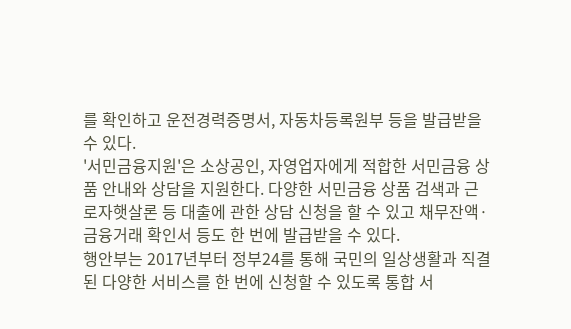를 확인하고 운전경력증명서, 자동차등록원부 등을 발급받을 수 있다.
'서민금융지원'은 소상공인, 자영업자에게 적합한 서민금융 상품 안내와 상담을 지원한다. 다양한 서민금융 상품 검색과 근로자햇살론 등 대출에 관한 상담 신청을 할 수 있고 채무잔액·금융거래 확인서 등도 한 번에 발급받을 수 있다.
행안부는 2017년부터 정부24를 통해 국민의 일상생활과 직결된 다양한 서비스를 한 번에 신청할 수 있도록 통합 서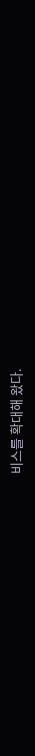비스를 확대해 왔다.